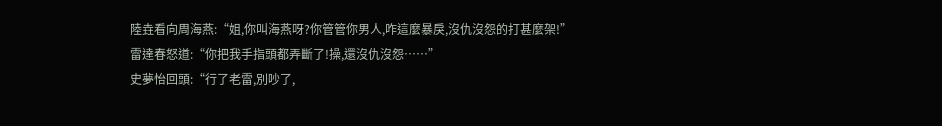陸垚看向周海燕:“姐,你叫海燕呀?你管管你男人,咋這麼暴戾,沒仇沒怨的打甚麼架!”
雷達春怒道:“你把我手指頭都弄斷了!操,還沒仇沒怨……”
史夢怡回頭:“行了老雷,別吵了,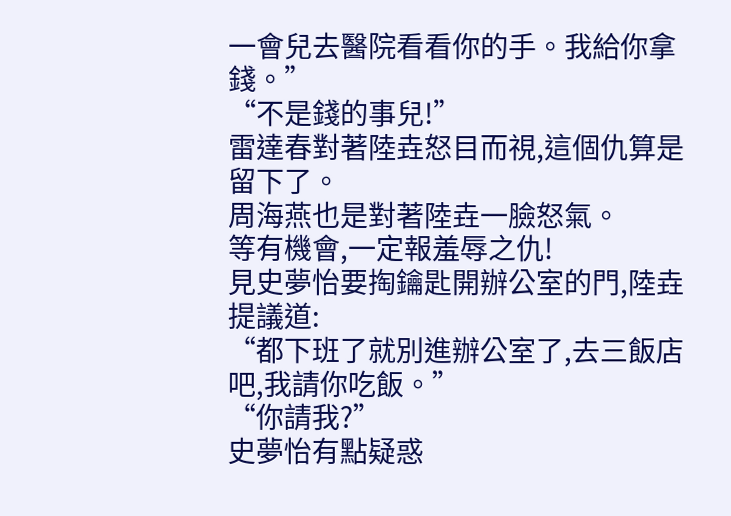一會兒去醫院看看你的手。我給你拿錢。”
“不是錢的事兒!”
雷達春對著陸垚怒目而視,這個仇算是留下了。
周海燕也是對著陸垚一臉怒氣。
等有機會,一定報羞辱之仇!
見史夢怡要掏鑰匙開辦公室的門,陸垚提議道:
“都下班了就別進辦公室了,去三飯店吧,我請你吃飯。”
“你請我?”
史夢怡有點疑惑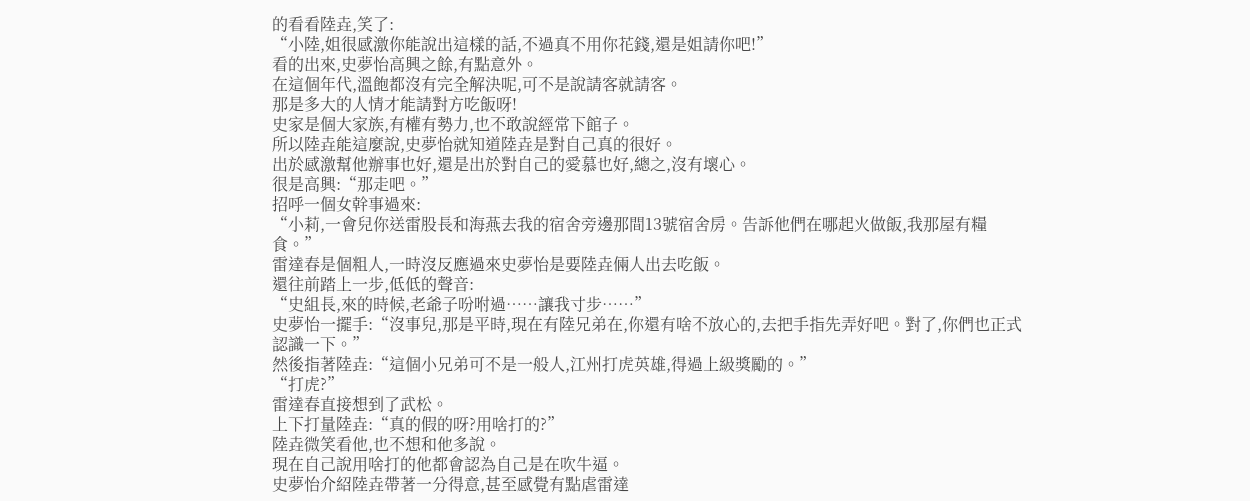的看看陸垚,笑了:
“小陸,姐很感激你能說出這樣的話,不過真不用你花錢,還是姐請你吧!”
看的出來,史夢怡高興之餘,有點意外。
在這個年代,溫飽都沒有完全解決呢,可不是說請客就請客。
那是多大的人情才能請對方吃飯呀!
史家是個大家族,有權有勢力,也不敢說經常下館子。
所以陸垚能這麼說,史夢怡就知道陸垚是對自己真的很好。
出於感激幫他辦事也好,還是出於對自己的愛慕也好,總之,沒有壞心。
很是高興:“那走吧。”
招呼一個女幹事過來:
“小莉,一會兒你送雷股長和海燕去我的宿舍旁邊那間13號宿舍房。告訴他們在哪起火做飯,我那屋有糧食。”
雷達春是個粗人,一時沒反應過來史夢怡是要陸垚倆人出去吃飯。
還往前踏上一步,低低的聲音:
“史組長,來的時候,老爺子吩咐過……讓我寸步……”
史夢怡一擺手:“沒事兒,那是平時,現在有陸兄弟在,你還有啥不放心的,去把手指先弄好吧。對了,你們也正式認識一下。”
然後指著陸垚:“這個小兄弟可不是一般人,江州打虎英雄,得過上級獎勵的。”
“打虎?”
雷達春直接想到了武松。
上下打量陸垚:“真的假的呀?用啥打的?”
陸垚微笑看他,也不想和他多說。
現在自己說用啥打的他都會認為自己是在吹牛逼。
史夢怡介紹陸垚帶著一分得意,甚至感覺有點虐雷達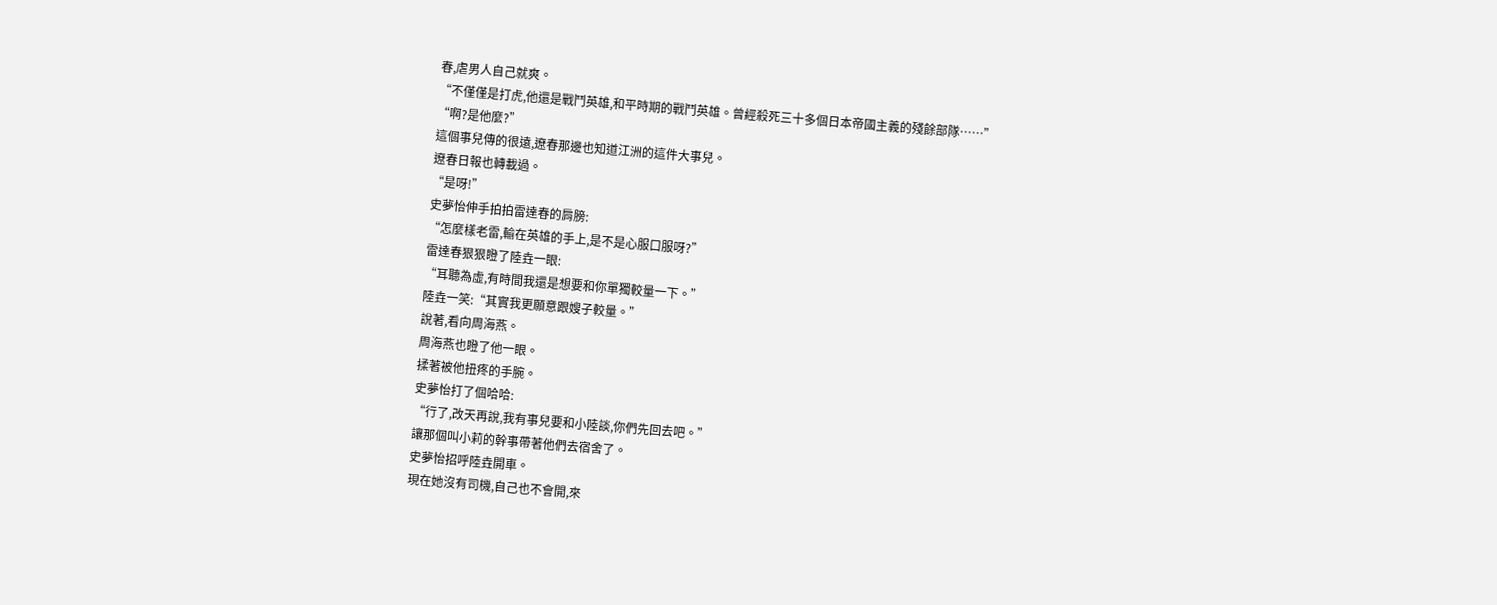春,虐男人自己就爽。
“不僅僅是打虎,他還是戰鬥英雄,和平時期的戰鬥英雄。曾經殺死三十多個日本帝國主義的殘餘部隊……”
“啊?是他麼?”
這個事兒傳的很遠,遼春那邊也知道江洲的這件大事兒。
遼春日報也轉載過。
“是呀!”
史夢怡伸手拍拍雷達春的肩膀:
“怎麼樣老雷,輸在英雄的手上,是不是心服口服呀?”
雷達春狠狠瞪了陸垚一眼:
“耳聽為虛,有時間我還是想要和你單獨較量一下。”
陸垚一笑:“其實我更願意跟嫂子較量。”
說著,看向周海燕。
周海燕也瞪了他一眼。
揉著被他扭疼的手腕。
史夢怡打了個哈哈:
“行了,改天再說,我有事兒要和小陸談,你們先回去吧。”
讓那個叫小莉的幹事帶著他們去宿舍了。
史夢怡招呼陸垚開車。
現在她沒有司機,自己也不會開,來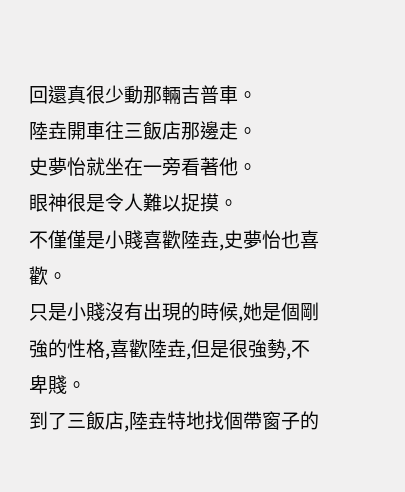回還真很少動那輛吉普車。
陸垚開車往三飯店那邊走。
史夢怡就坐在一旁看著他。
眼神很是令人難以捉摸。
不僅僅是小賤喜歡陸垚,史夢怡也喜歡。
只是小賤沒有出現的時候,她是個剛強的性格,喜歡陸垚,但是很強勢,不卑賤。
到了三飯店,陸垚特地找個帶窗子的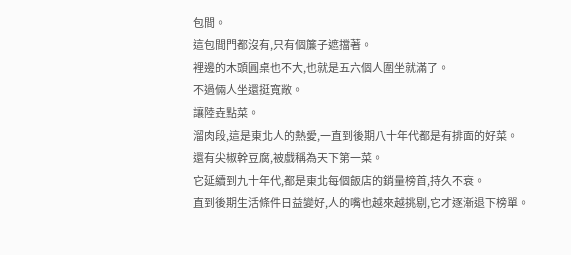包間。
這包間門都沒有,只有個簾子遮擋著。
裡邊的木頭圓桌也不大,也就是五六個人圍坐就滿了。
不過倆人坐還挺寬敞。
讓陸垚點菜。
溜肉段,這是東北人的熱愛,一直到後期八十年代都是有排面的好菜。
還有尖椒幹豆腐,被戲稱為天下第一菜。
它延續到九十年代,都是東北每個飯店的銷量榜首,持久不衰。
直到後期生活條件日益變好,人的嘴也越來越挑剔,它才逐漸退下榜單。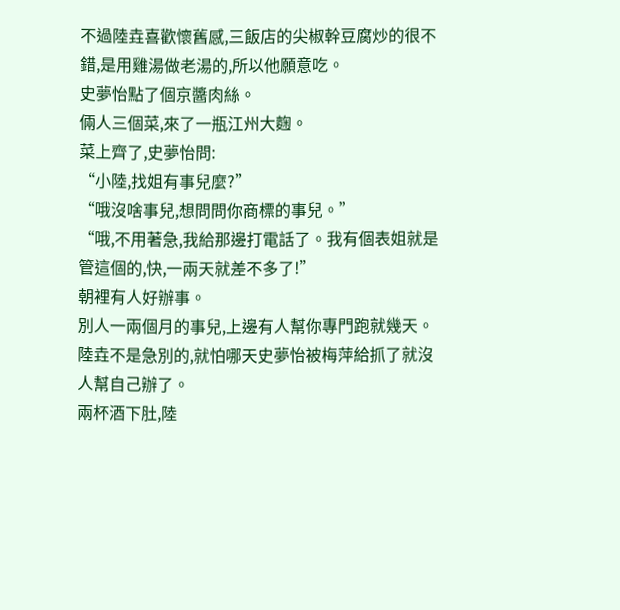不過陸垚喜歡懷舊感,三飯店的尖椒幹豆腐炒的很不錯,是用雞湯做老湯的,所以他願意吃。
史夢怡點了個京醬肉絲。
倆人三個菜,來了一瓶江州大麴。
菜上齊了,史夢怡問:
“小陸,找姐有事兒麼?”
“哦沒啥事兒,想問問你商標的事兒。”
“哦,不用著急,我給那邊打電話了。我有個表姐就是管這個的,快,一兩天就差不多了!”
朝裡有人好辦事。
別人一兩個月的事兒,上邊有人幫你專門跑就幾天。
陸垚不是急別的,就怕哪天史夢怡被梅萍給抓了就沒人幫自己辦了。
兩杯酒下肚,陸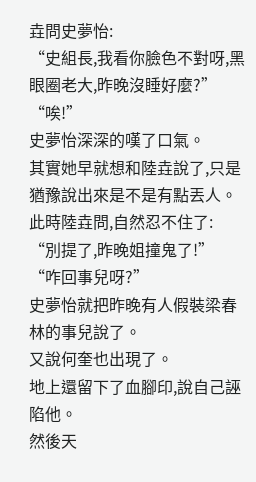垚問史夢怡:
“史組長,我看你臉色不對呀,黑眼圈老大,昨晚沒睡好麼?”
“唉!”
史夢怡深深的嘆了口氣。
其實她早就想和陸垚說了,只是猶豫說出來是不是有點丟人。
此時陸垚問,自然忍不住了:
“別提了,昨晚姐撞鬼了!”
“咋回事兒呀?”
史夢怡就把昨晚有人假裝梁春林的事兒說了。
又說何奎也出現了。
地上還留下了血腳印,說自己誣陷他。
然後天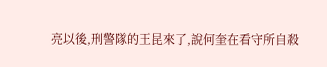亮以後,刑警隊的王昆來了,說何奎在看守所自殺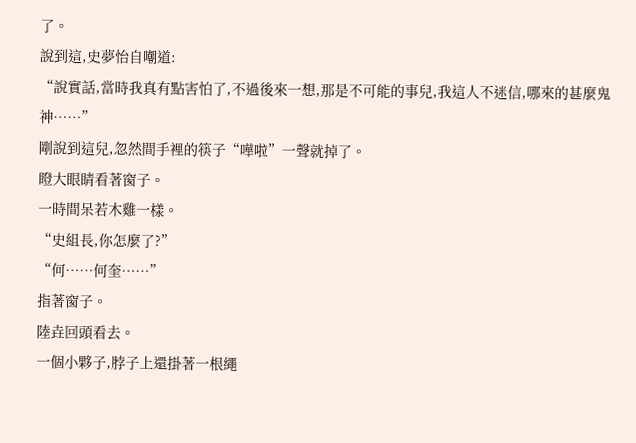了。
說到這,史夢怡自嘲道:
“說實話,當時我真有點害怕了,不過後來一想,那是不可能的事兒,我這人不迷信,哪來的甚麼鬼神……”
剛說到這兒,忽然間手裡的筷子“嘩啦”一聲就掉了。
瞪大眼睛看著窗子。
一時間呆若木雞一樣。
“史組長,你怎麼了?”
“何……何奎……”
指著窗子。
陸垚回頭看去。
一個小夥子,脖子上還掛著一根繩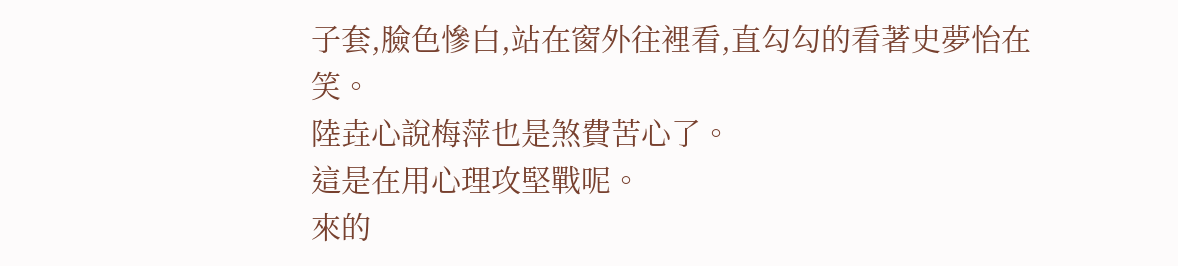子套,臉色慘白,站在窗外往裡看,直勾勾的看著史夢怡在笑。
陸垚心說梅萍也是煞費苦心了。
這是在用心理攻堅戰呢。
來的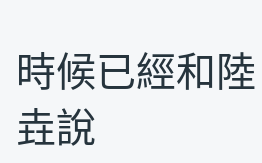時候已經和陸垚說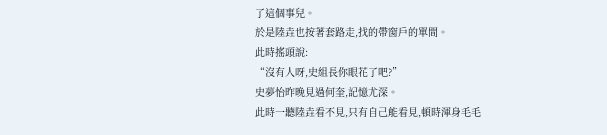了這個事兒。
於是陸垚也按著套路走,找的帶窗戶的單間。
此時搖頭說:
“沒有人呀,史組長你眼花了吧?”
史夢怡昨晚見過何奎,記憶尤深。
此時一聽陸垚看不見,只有自己能看見,頓時渾身毛毛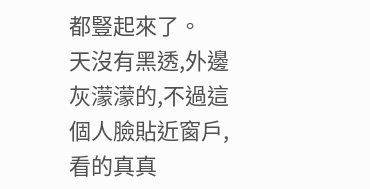都豎起來了。
天沒有黑透,外邊灰濛濛的,不過這個人臉貼近窗戶,看的真真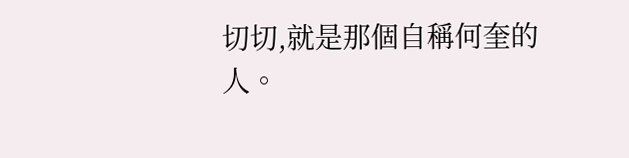切切,就是那個自稱何奎的人。